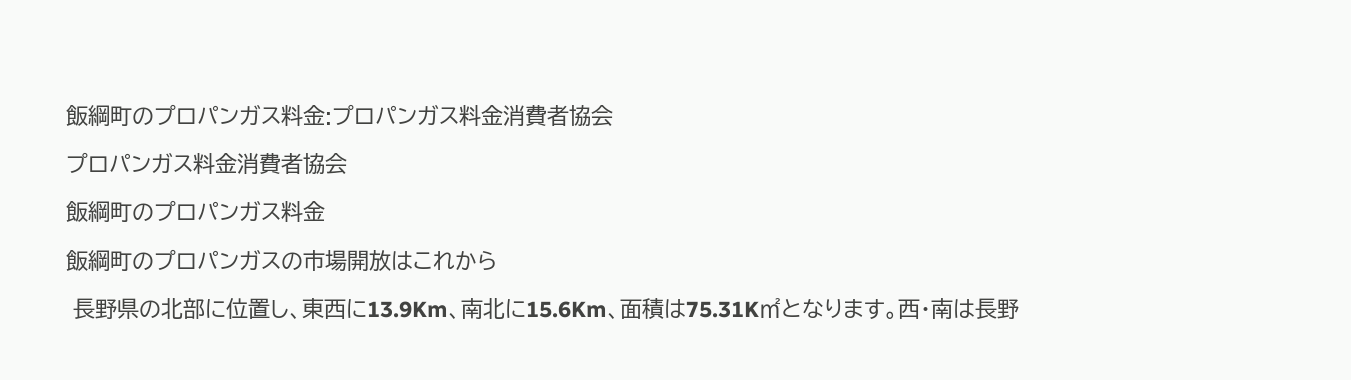飯綱町のプロパンガス料金:プロパンガス料金消費者協会

プロパンガス料金消費者協会

飯綱町のプロパンガス料金

飯綱町のプロパンガスの市場開放はこれから

 長野県の北部に位置し、東西に13.9Km、南北に15.6Km、面積は75.31K㎡となります。西・南は長野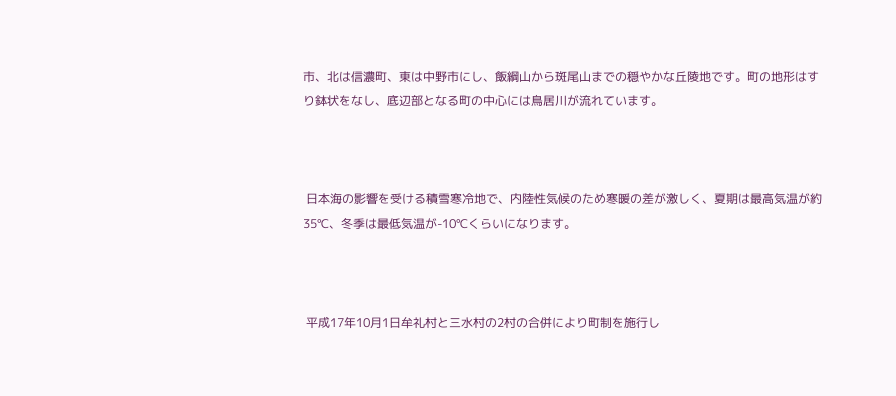市、北は信濃町、東は中野市にし、飯綱山から斑尾山までの穏やかな丘陵地です。町の地形はすり鉢状をなし、底辺部となる町の中心には鳥居川が流れています。



 日本海の影響を受ける積雪寒冷地で、内陸性気候のため寒暖の差が激しく、夏期は最高気温が約35℃、冬季は最低気温が-10℃くらいになります。



 平成17年10月1日牟礼村と三水村の2村の合併により町制を施行し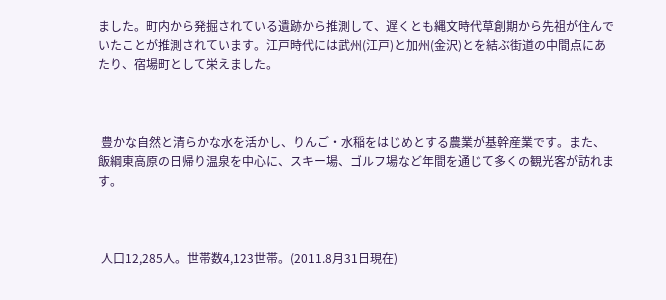ました。町内から発掘されている遺跡から推測して、遅くとも縄文時代草創期から先祖が住んでいたことが推測されています。江戸時代には武州(江戸)と加州(金沢)とを結ぶ街道の中間点にあたり、宿場町として栄えました。



 豊かな自然と清らかな水を活かし、りんご・水稲をはじめとする農業が基幹産業です。また、飯綱東高原の日帰り温泉を中心に、スキー場、ゴルフ場など年間を通じて多くの観光客が訪れます。



 人口12,285人。世帯数4,123世帯。(2011.8月31日現在)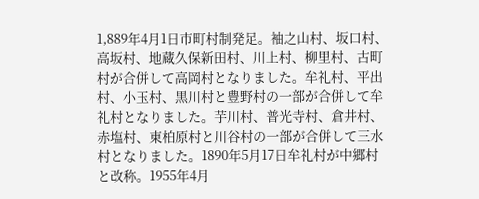1,889年4月1日市町村制発足。袖之山村、坂口村、高坂村、地蔵久保新田村、川上村、柳里村、古町村が合併して高岡村となりました。牟礼村、平出村、小玉村、黒川村と豊野村の一部が合併して牟礼村となりました。芋川村、普光寺村、倉井村、赤塩村、東柏原村と川谷村の一部が合併して三水村となりました。1890年5月17日牟礼村が中郷村と改称。1955年4月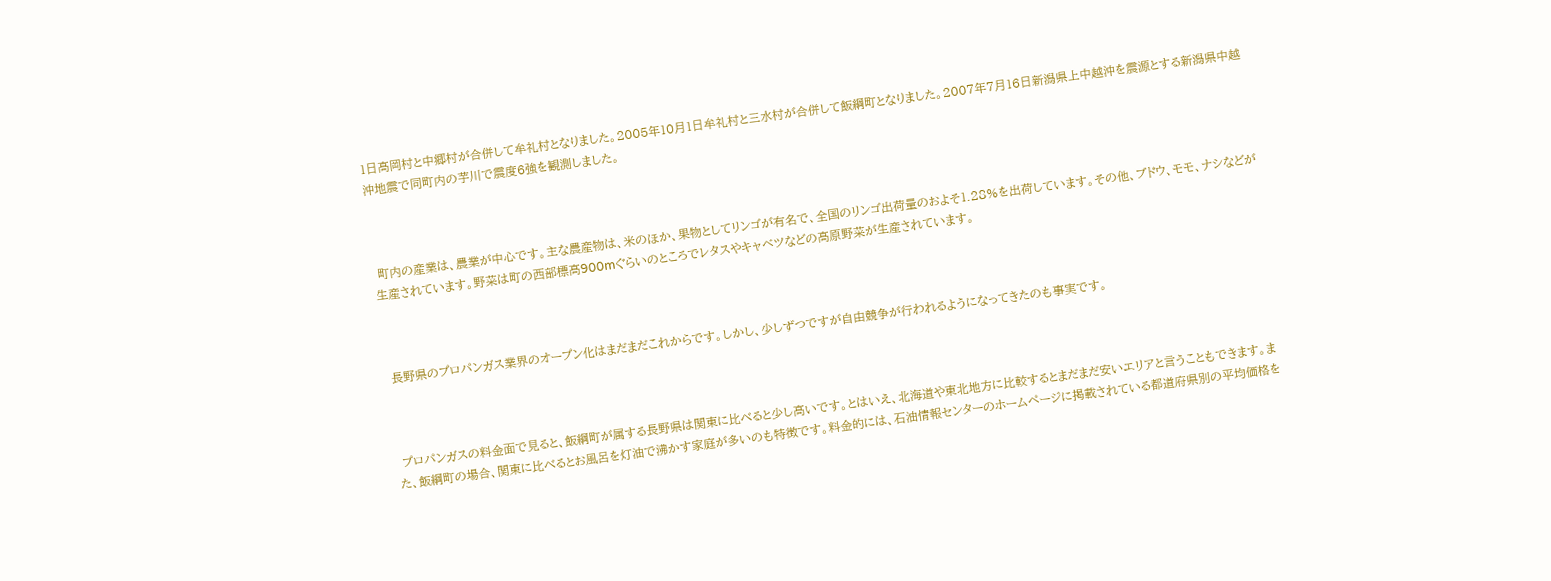1日高岡村と中郷村が合併して牟礼村となりました。2005年10月1日牟礼村と三水村が合併して飯綱町となりました。2007年7月16日新潟県上中越沖を震源とする新潟県中越沖地震で同町内の芋川で震度6強を観測しました。



 町内の産業は、農業が中心です。主な農産物は、米のほか、果物としてリンゴが有名で、全国のリンゴ出荷量のおよそ1.28%を出荷しています。その他、ブドウ、モモ、ナシなどが生産されています。野菜は町の西部標高900mぐらいのところでレタスやキャベツなどの高原野菜が生産されています。



 長野県のプロパンガス業界のオープン化はまだまだこれからです。しかし、少しずつですが自由競争が行われるようになってきたのも事実です。



 プロパンガスの料金面で見ると、飯綱町が属する長野県は関東に比べると少し高いです。とはいえ、北海道や東北地方に比較するとまだまだ安いエリアと言うこともできます。また、飯綱町の場合、関東に比べるとお風呂を灯油で沸かす家庭が多いのも特徴です。料金的には、石油情報センターのホームページに掲載されている都道府県別の平均価格を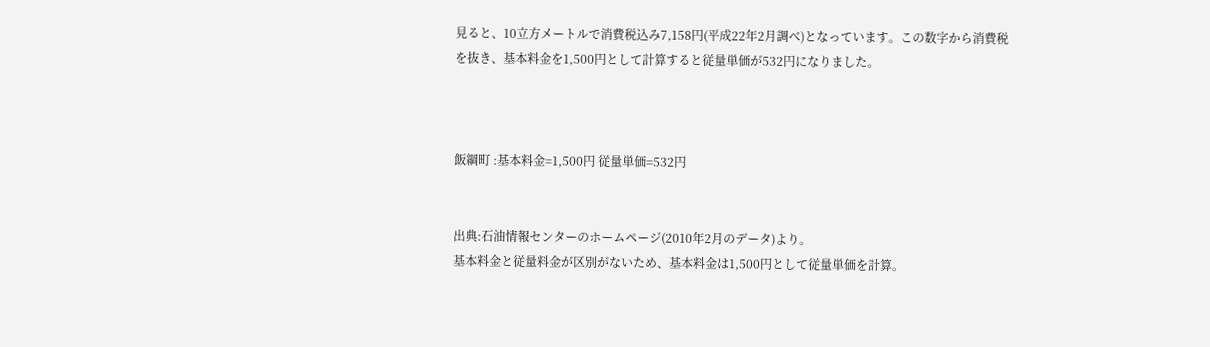見ると、10立方メートルで消費税込み7,158円(平成22年2月調べ)となっています。この数字から消費税を抜き、基本料金を1,500円として計算すると従量単価が532円になりました。



飯綱町 :基本料金=1,500円 従量単価=532円


出典:石油情報センターのホームページ(2010年2月のデータ)より。
基本料金と従量料金が区別がないため、基本料金は1,500円として従量単価を計算。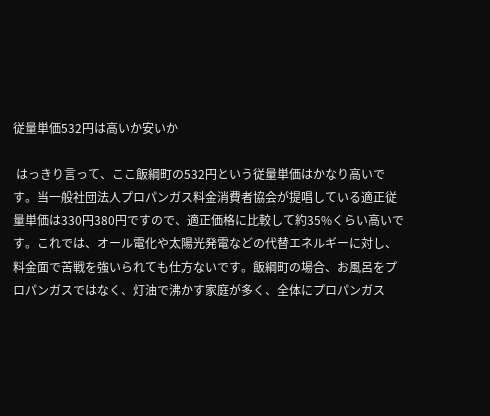従量単価532円は高いか安いか

 はっきり言って、ここ飯綱町の532円という従量単価はかなり高いです。当一般社団法人プロパンガス料金消費者協会が提唱している適正従量単価は330円380円ですので、適正価格に比較して約35%くらい高いです。これでは、オール電化や太陽光発電などの代替エネルギーに対し、料金面で苦戦を強いられても仕方ないです。飯綱町の場合、お風呂をプロパンガスではなく、灯油で沸かす家庭が多く、全体にプロパンガス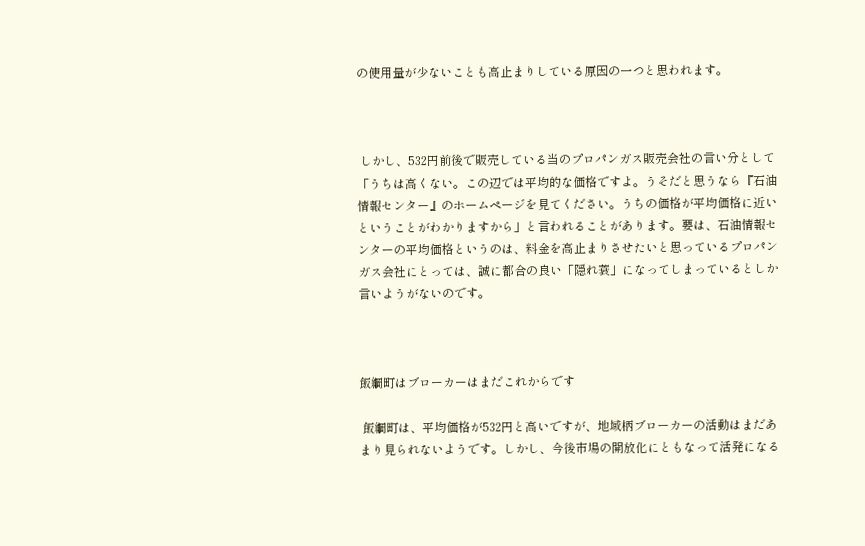の使用量が少ないことも高止まりしている原因の一つと思われます。



 しかし、532円前後で販売している当のプロパンガス販売会社の言い分として「うちは高くない。この辺では平均的な価格ですよ。うそだと思うなら『石油情報センター』のホームページを見てください。うちの価格が平均価格に近いということがわかりますから」と言われることがあります。要は、石油情報センターの平均価格というのは、料金を高止まりさせたいと思っているプロパンガス会社にとっては、誠に都合の良い「隠れ蓑」になってしまっているとしか言いようがないのです。



飯綱町はブローカーはまだこれからです

 飯綱町は、平均価格が532円と高いですが、地域柄ブローカーの活動はまだあまり見られないようです。しかし、今後市場の開放化にともなって活発になる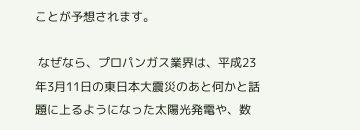ことが予想されます。

 なぜなら、プロパンガス業界は、平成23年3月11日の東日本大震災のあと何かと話題に上るようになった太陽光発電や、数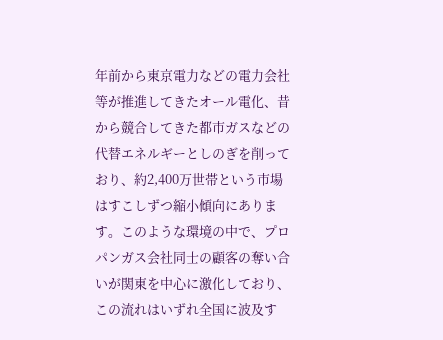年前から東京電力などの電力会社等が推進してきたオール電化、昔から競合してきた都市ガスなどの代替エネルギーとしのぎを削っており、約2,400万世帯という市場はすこしずつ縮小傾向にあります。このような環境の中で、プロパンガス会社同士の顧客の奪い合いが関東を中心に激化しており、この流れはいずれ全国に波及す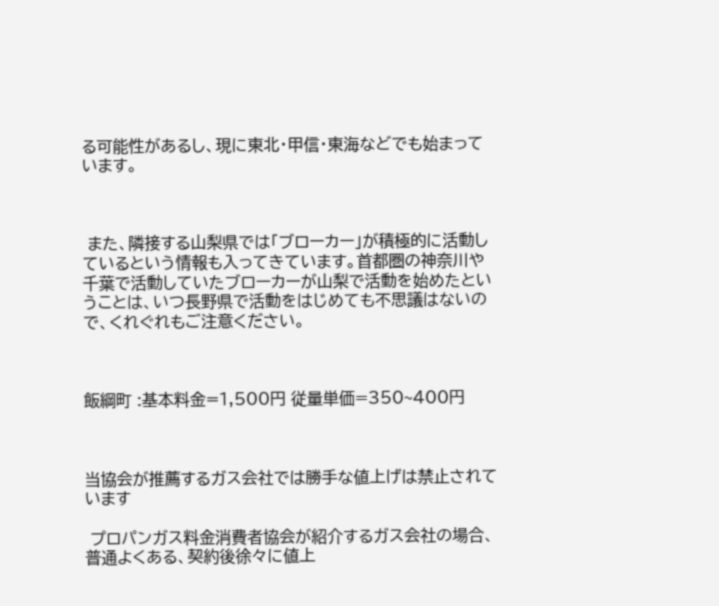る可能性があるし、現に東北・甲信・東海などでも始まっています。



 また、隣接する山梨県では「ブローカー」が積極的に活動しているという情報も入ってきています。首都圏の神奈川や千葉で活動していたブローカーが山梨で活動を始めたということは、いつ長野県で活動をはじめても不思議はないので、くれぐれもご注意ください。



飯綱町 :基本料金=1,500円 従量単価=350~400円



当協会が推薦するガス会社では勝手な値上げは禁止されています

 プロパンガス料金消費者協会が紹介するガス会社の場合、普通よくある、契約後徐々に値上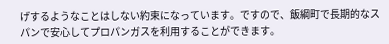げするようなことはしない約束になっています。ですので、飯綱町で長期的なスパンで安心してプロパンガスを利用することができます。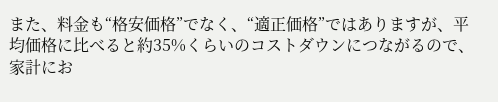また、料金も“格安価格”でなく、“適正価格”ではありますが、平均価格に比べると約35%くらいのコストダウンにつながるので、家計にお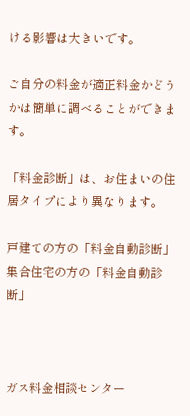ける影響は大きいです。

ご自分の料金が適正料金かどうかは簡単に調べることができます。

「料金診断」は、お住まいの住居タイプにより異なります。

戸建ての方の「料金自動診断」 集合住宅の方の「料金自動診断」



ガス料金相談センター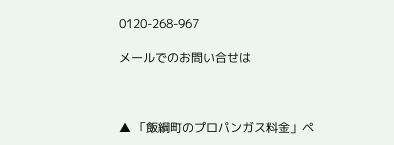0120-268-967

メールでのお問い合せは



▲ 「飯綱町のプロパンガス料金」ペ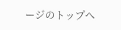ージのトップへ